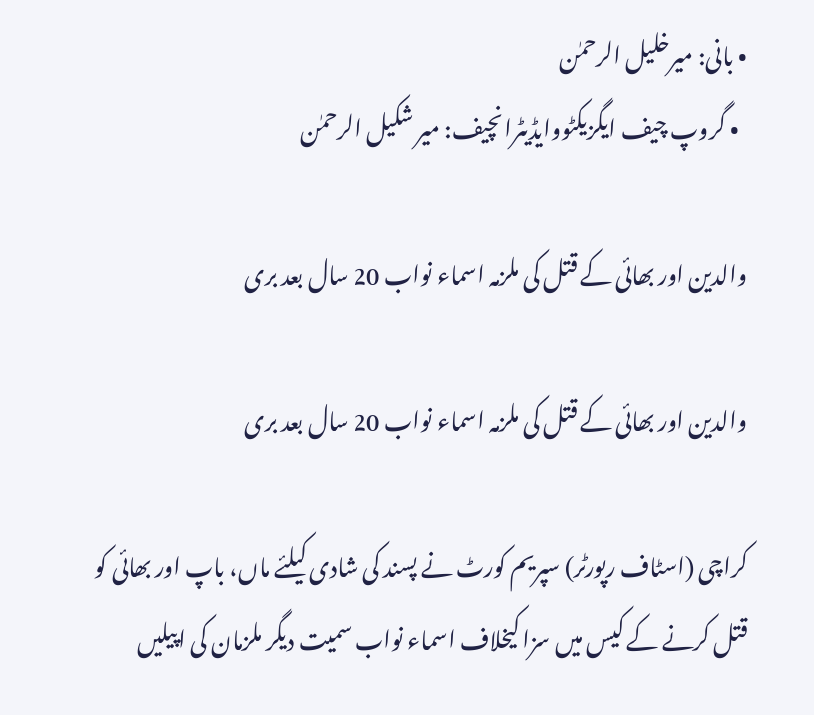• بانی: میرخلیل الرحمٰن
  • گروپ چیف ایگزیکٹووایڈیٹرانچیف: میر شکیل الرحمٰن

والدین اور بھائی کے قتل کی ملزمہ اسماء نواب 20 سال بعد بری

والدین اور بھائی کے قتل کی ملزمہ اسماء نواب 20 سال بعد بری

کراچی (اسٹاف رپورٹر) سپریم کورٹ نے پسند کی شادی کیلئے ماں، باپ اور بھائی کو قتل کرنے کے کیس میں سزا کیخلاف اسماء نواب سمیت دیگر ملزمان کی اپیلیں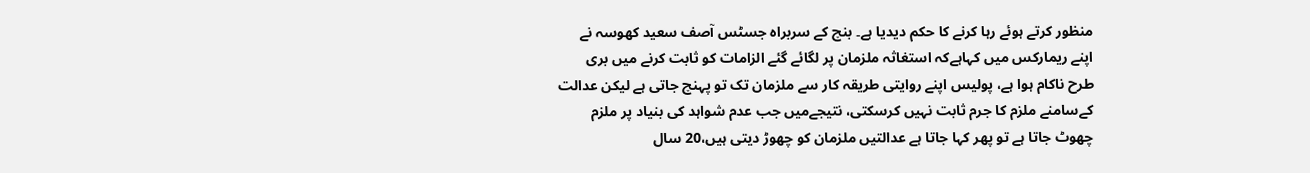منظور کرتے ہوئے رہا کرنے کا حکم دیدیا ہے۔ بنچ کے سربراہ جسٹس آصف سعید کھوسہ نے اپنے ریمارکس میں کہاہےکہ استغاثہ ملزمان پر لگائے گئے الزامات کو ثابت کرنے میں بری طرح ناکام ہوا ہے، پولیس اپنے روایتی طریقہ کار سے ملزمان تک تو پہنچ جاتی ہے لیکن عدالت کےسامنے ملزم کا جرم ثابت نہیں کرسکتی، نتیجےمیں جب عدم شواہد کی بنیاد پر ملزم چھوٹ جاتا ہے تو پھر کہا جاتا ہے عدالتیں ملزمان کو چھوڑ دیتی ہیں،20 سال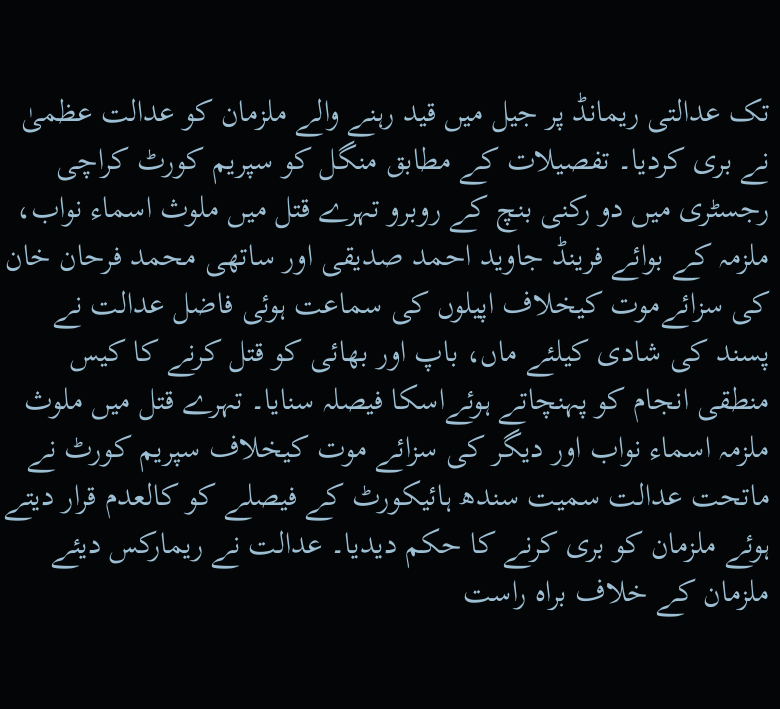تک عدالتی ریمانڈ پر جیل میں قید رہنے والے ملزمان کو عدالت عظمیٰ نے بری کردیا۔ تفصیلات کے مطابق منگل کو سپریم کورٹ کراچی رجسٹری میں دو رکنی بنچ کے روبرو تہرے قتل میں ملوث اسماء نواب، ملزمہ کے بوائے فرینڈ جاوید احمد صدیقی اور ساتھی محمد فرحان خان کی سزائےموت کیخلاف اپیلوں کی سماعت ہوئی فاضل عدالت نے پسند کی شادی کیلئے ماں، باپ اور بھائی کو قتل کرنے کا کیس منطقی انجام کو پہنچاتے ہوئےاسکا فیصلہ سنایا۔ تہرے قتل میں ملوث ملزمہ اسماء نواب اور دیگر کی سزائے موت کیخلاف سپریم کورٹ نے ماتحت عدالت سمیت سندھ ہائیکورٹ کے فیصلے کو کالعدم قرار دیتے ہوئے ملزمان کو بری کرنے کا حکم دیدیا۔ عدالت نے ریمارکس دیئے ملزمان کے خلاف براہ راست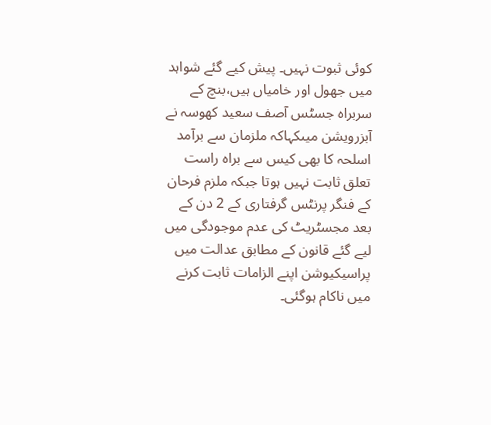کوئی ثبوت نہیں۔ پیش کیے گئے شواہد میں جھول اور خامیاں ہیں،بنچ کے سربراہ جسٹس آصف سعید کھوسہ نے آبزرویشن میںکہاکہ ملزمان سے برآمد اسلحہ کا بھی کیس سے براہ راست تعلق ثابت نہیں ہوتا جبکہ ملزم فرحان کے فنگر پرنٹس گرفتاری کے 2 دن کے بعد مجسٹریٹ کی عدم موجودگی میں لیے گئے قانون کے مطابق عدالت میں پراسیکیوشن اپنے الزامات ثابت کرنے میں ناکام ہوگئی۔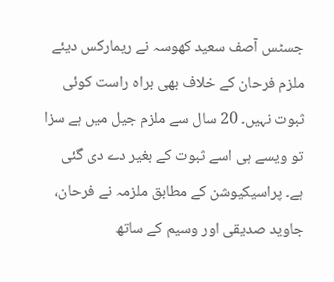جسٹس آصف سعید کھوسہ نے ریمارکس دیئے ملزم فرحان کے خلاف بھی براہ راست کوئی ثبوت نہیں۔ 20 سال سے ملزم جیل میں ہے سزا تو ویسے ہی اسے ثبوت کے بغیر دے دی گئی ہے۔ پراسیکیوشن کے مطابق ملزمہ نے فرحان، جاوید صدیقی اور وسیم کے ساتھ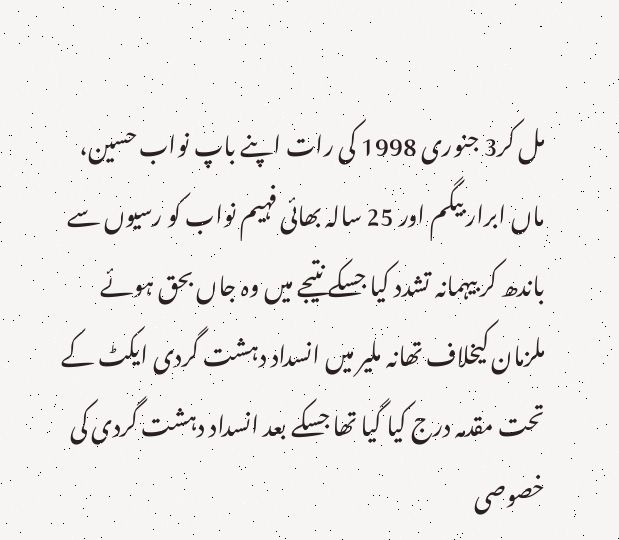مل کر3 جنوری 1998 کی رات اپنے باپ نواب حسین، ماں ابرار بیگم اور 25 سالہ بھائی فہیم نواب کو رسیوں سے باندھ کر بیہمانہ تشدد کیا جسکے نتیجے میں وہ جاں بحق ہوئے ملزمان کیخلاف تھانہ ملیر میں انسداد دہشت گردی ایکٹ کے تحت مقدمہ درج کیا گیا تھا جسکے بعد انسداد دہشت گردی کی خصوصی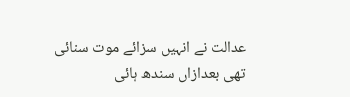عدالت نے انہیں سزائے موت سنائی تھی بعدازاں سندھ ہائی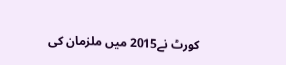کورٹ نے2015 میں ملزمان کی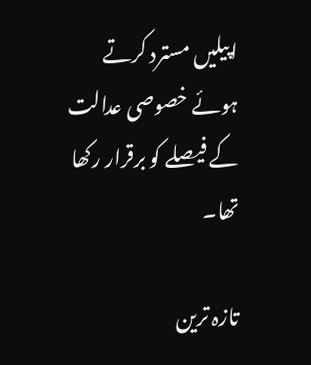اپیلیں مسترد کرتے ہوئے خصوصی عدالت کے فیصلے کو برقرار رکھا تھا۔

تازہ ترین